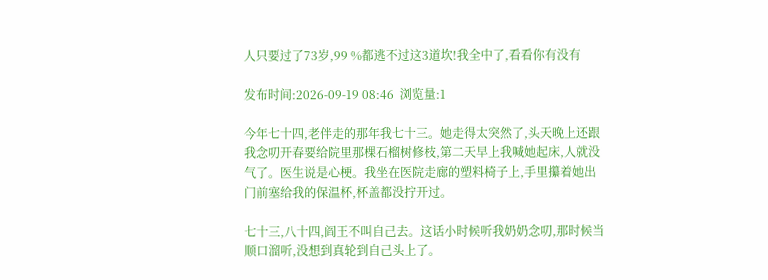人只要过了73岁,99 %都逃不过这3道坎!我全中了,看看你有没有

发布时间:2026-09-19 08:46  浏览量:1

今年七十四,老伴走的那年我七十三。她走得太突然了,头天晚上还跟我念叨开春要给院里那棵石榴树修枝,第二天早上我喊她起床,人就没气了。医生说是心梗。我坐在医院走廊的塑料椅子上,手里攥着她出门前塞给我的保温杯,杯盖都没拧开过。

七十三,八十四,阎王不叫自己去。这话小时候听我奶奶念叨,那时候当顺口溜听,没想到真轮到自己头上了。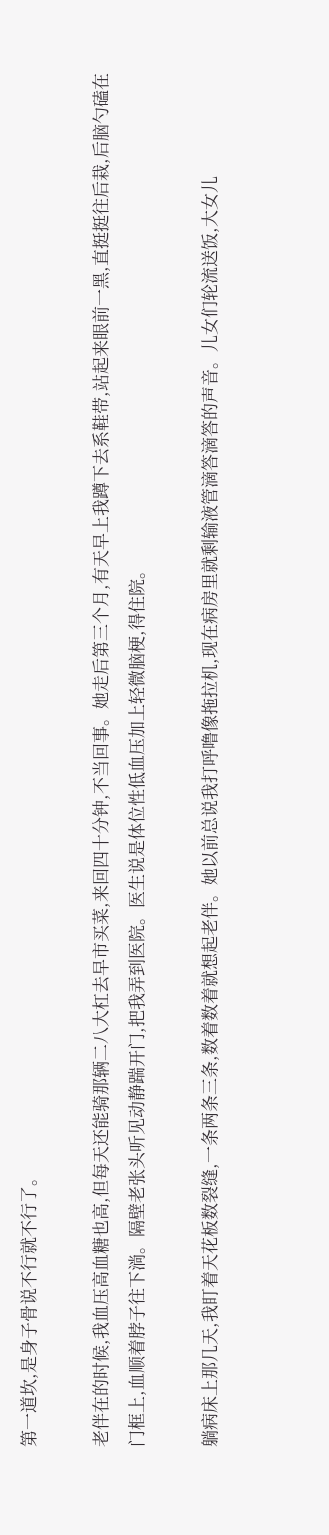第一道坎,是身子骨说不行就不行了。

老伴在的时候,我血压高血糖也高,但每天还能骑那辆二八大杠去早市买菜,来回四十分钟,不当回事。她走后第三个月,有天早上我蹲下去系鞋带,站起来眼前一黑,直挺挺往后栽,后脑勺磕在门框上,血顺着脖子往下淌。隔壁老张头听见动静踹开门,把我弄到医院。医生说是体位性低血压加上轻微脑梗,得住院。

躺病床上那几天,我盯着天花板数裂缝,一条两条三条,数着数着就想起老伴。她以前总说我打呼噜像拖拉机,现在病房里就剩输液管滴答滴答的声音。儿女们轮流送饭,大女儿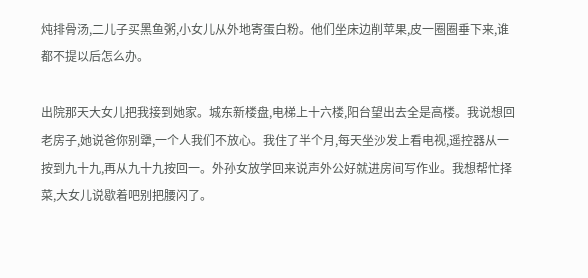炖排骨汤,二儿子买黑鱼粥,小女儿从外地寄蛋白粉。他们坐床边削苹果,皮一圈圈垂下来,谁都不提以后怎么办。

出院那天大女儿把我接到她家。城东新楼盘,电梯上十六楼,阳台望出去全是高楼。我说想回老房子,她说爸你别犟,一个人我们不放心。我住了半个月,每天坐沙发上看电视,遥控器从一按到九十九,再从九十九按回一。外孙女放学回来说声外公好就进房间写作业。我想帮忙择菜,大女儿说歇着吧别把腰闪了。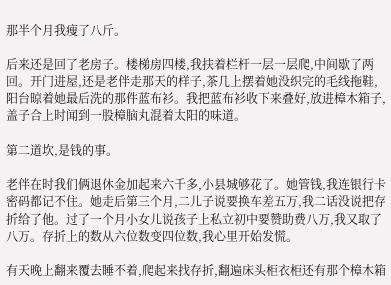那半个月我瘦了八斤。

后来还是回了老房子。楼梯房四楼,我扶着栏杆一层一层爬,中间歇了两回。开门进屋,还是老伴走那天的样子,茶几上摆着她没织完的毛线拖鞋,阳台晾着她最后洗的那件蓝布衫。我把蓝布衫收下来叠好,放进樟木箱子,盖子合上时闻到一股樟脑丸混着太阳的味道。

第二道坎,是钱的事。

老伴在时我们俩退休金加起来六千多,小县城够花了。她管钱,我连银行卡密码都记不住。她走后第三个月,二儿子说要换车差五万,我二话没说把存折给了他。过了一个月小女儿说孩子上私立初中要赞助费八万,我又取了八万。存折上的数从六位数变四位数,我心里开始发慌。

有天晚上翻来覆去睡不着,爬起来找存折,翻遍床头柜衣柜还有那个樟木箱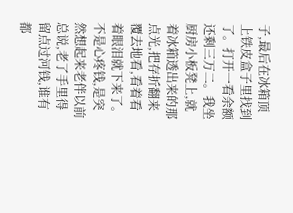子,最后在冰箱顶上铁皮盒子里找到了。打开一看余额还剩三万二。我坐厨房小板凳上,就着冰箱透出来的那点光,把存折翻来覆去地看,看着看着眼泪就下来了。不是心疼钱,是突然想起来老伴以前总说,老了手里得留点过河钱,谁有都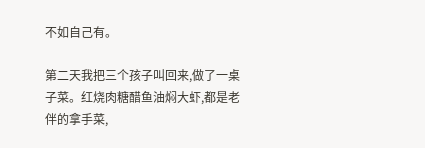不如自己有。

第二天我把三个孩子叫回来,做了一桌子菜。红烧肉糖醋鱼油焖大虾,都是老伴的拿手菜,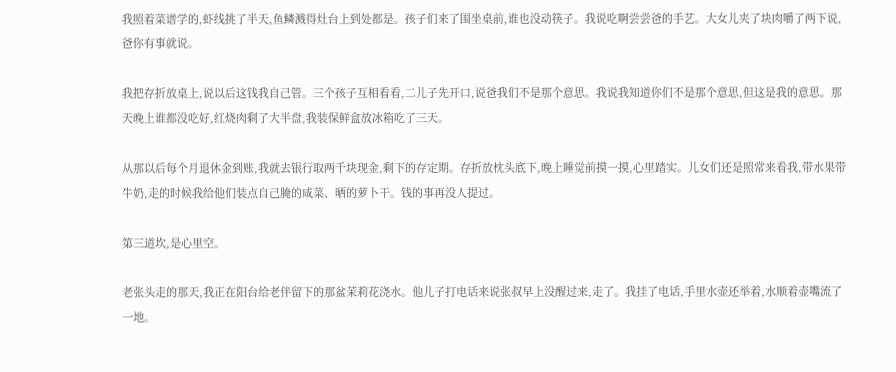我照着菜谱学的,虾线挑了半天,鱼鳞溅得灶台上到处都是。孩子们来了围坐桌前,谁也没动筷子。我说吃啊尝尝爸的手艺。大女儿夹了块肉嚼了两下说,爸你有事就说。

我把存折放桌上,说以后这钱我自己管。三个孩子互相看看,二儿子先开口,说爸我们不是那个意思。我说我知道你们不是那个意思,但这是我的意思。那天晚上谁都没吃好,红烧肉剩了大半盘,我装保鲜盒放冰箱吃了三天。

从那以后每个月退休金到账,我就去银行取两千块现金,剩下的存定期。存折放枕头底下,晚上睡觉前摸一摸,心里踏实。儿女们还是照常来看我,带水果带牛奶,走的时候我给他们装点自己腌的咸菜、晒的萝卜干。钱的事再没人提过。

第三道坎,是心里空。

老张头走的那天,我正在阳台给老伴留下的那盆茉莉花浇水。他儿子打电话来说张叔早上没醒过来,走了。我挂了电话,手里水壶还举着,水顺着壶嘴流了一地。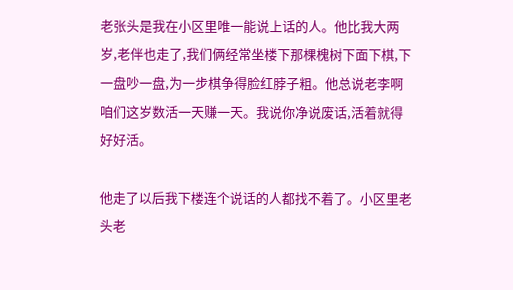老张头是我在小区里唯一能说上话的人。他比我大两岁,老伴也走了,我们俩经常坐楼下那棵槐树下面下棋,下一盘吵一盘,为一步棋争得脸红脖子粗。他总说老李啊咱们这岁数活一天赚一天。我说你净说废话,活着就得好好活。

他走了以后我下楼连个说话的人都找不着了。小区里老头老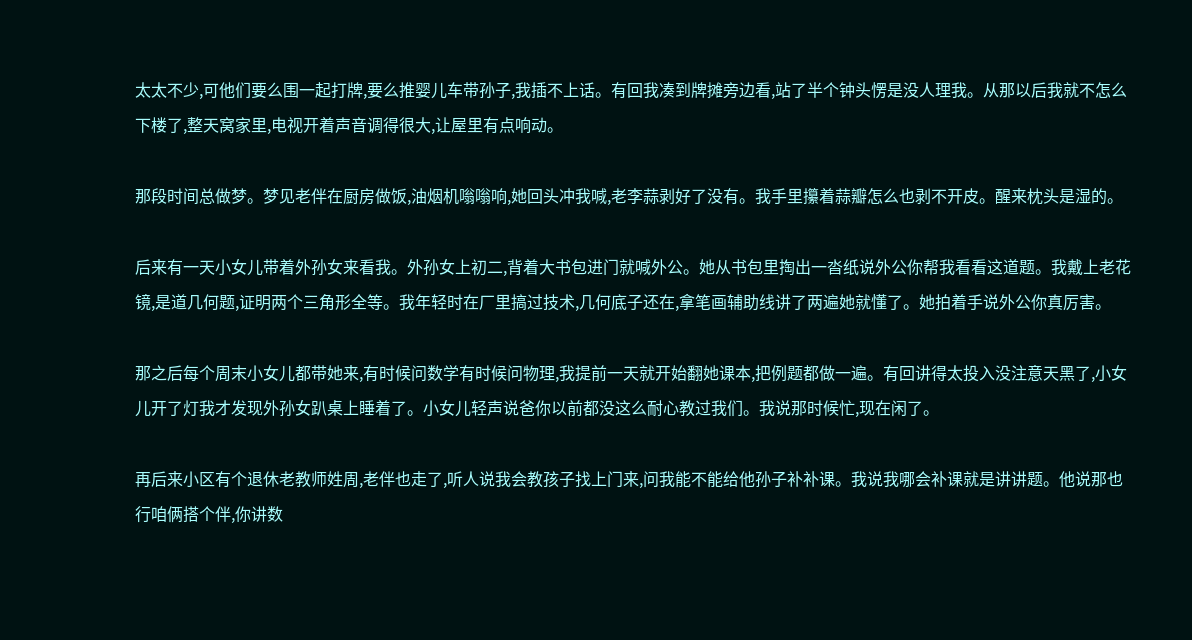太太不少,可他们要么围一起打牌,要么推婴儿车带孙子,我插不上话。有回我凑到牌摊旁边看,站了半个钟头愣是没人理我。从那以后我就不怎么下楼了,整天窝家里,电视开着声音调得很大,让屋里有点响动。

那段时间总做梦。梦见老伴在厨房做饭,油烟机嗡嗡响,她回头冲我喊,老李蒜剥好了没有。我手里攥着蒜瓣怎么也剥不开皮。醒来枕头是湿的。

后来有一天小女儿带着外孙女来看我。外孙女上初二,背着大书包进门就喊外公。她从书包里掏出一沓纸说外公你帮我看看这道题。我戴上老花镜,是道几何题,证明两个三角形全等。我年轻时在厂里搞过技术,几何底子还在,拿笔画辅助线讲了两遍她就懂了。她拍着手说外公你真厉害。

那之后每个周末小女儿都带她来,有时候问数学有时候问物理,我提前一天就开始翻她课本,把例题都做一遍。有回讲得太投入没注意天黑了,小女儿开了灯我才发现外孙女趴桌上睡着了。小女儿轻声说爸你以前都没这么耐心教过我们。我说那时候忙,现在闲了。

再后来小区有个退休老教师姓周,老伴也走了,听人说我会教孩子找上门来,问我能不能给他孙子补补课。我说我哪会补课就是讲讲题。他说那也行咱俩搭个伴,你讲数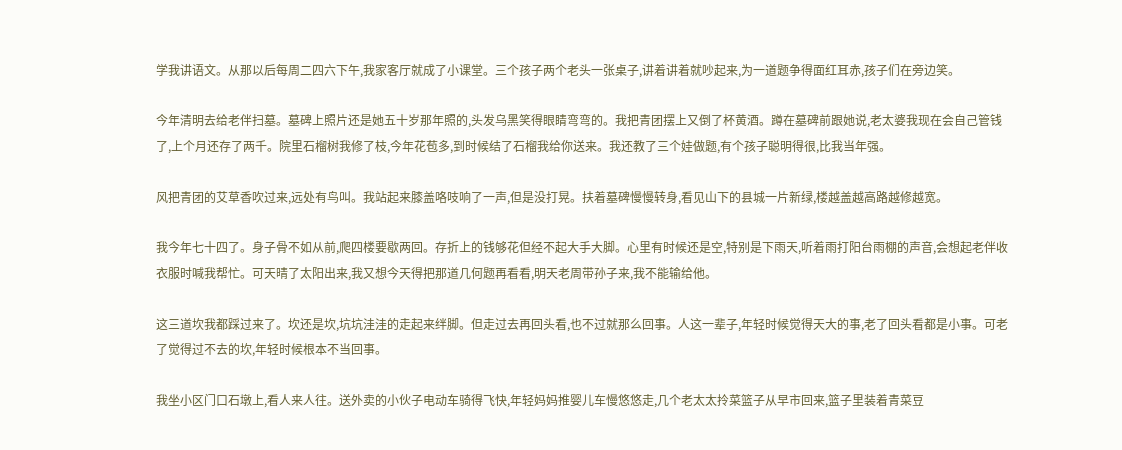学我讲语文。从那以后每周二四六下午,我家客厅就成了小课堂。三个孩子两个老头一张桌子,讲着讲着就吵起来,为一道题争得面红耳赤,孩子们在旁边笑。

今年清明去给老伴扫墓。墓碑上照片还是她五十岁那年照的,头发乌黑笑得眼睛弯弯的。我把青团摆上又倒了杯黄酒。蹲在墓碑前跟她说,老太婆我现在会自己管钱了,上个月还存了两千。院里石榴树我修了枝,今年花苞多,到时候结了石榴我给你送来。我还教了三个娃做题,有个孩子聪明得很,比我当年强。

风把青团的艾草香吹过来,远处有鸟叫。我站起来膝盖咯吱响了一声,但是没打晃。扶着墓碑慢慢转身,看见山下的县城一片新绿,楼越盖越高路越修越宽。

我今年七十四了。身子骨不如从前,爬四楼要歇两回。存折上的钱够花但经不起大手大脚。心里有时候还是空,特别是下雨天,听着雨打阳台雨棚的声音,会想起老伴收衣服时喊我帮忙。可天晴了太阳出来,我又想今天得把那道几何题再看看,明天老周带孙子来,我不能输给他。

这三道坎我都踩过来了。坎还是坎,坑坑洼洼的走起来绊脚。但走过去再回头看,也不过就那么回事。人这一辈子,年轻时候觉得天大的事,老了回头看都是小事。可老了觉得过不去的坎,年轻时候根本不当回事。

我坐小区门口石墩上,看人来人往。送外卖的小伙子电动车骑得飞快,年轻妈妈推婴儿车慢悠悠走,几个老太太拎菜篮子从早市回来,篮子里装着青菜豆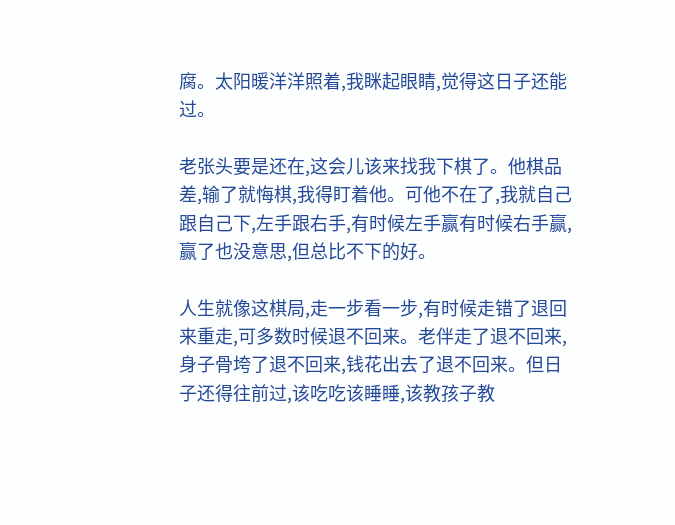腐。太阳暖洋洋照着,我眯起眼睛,觉得这日子还能过。

老张头要是还在,这会儿该来找我下棋了。他棋品差,输了就悔棋,我得盯着他。可他不在了,我就自己跟自己下,左手跟右手,有时候左手赢有时候右手赢,赢了也没意思,但总比不下的好。

人生就像这棋局,走一步看一步,有时候走错了退回来重走,可多数时候退不回来。老伴走了退不回来,身子骨垮了退不回来,钱花出去了退不回来。但日子还得往前过,该吃吃该睡睡,该教孩子教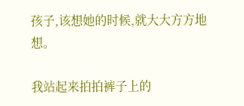孩子,该想她的时候,就大大方方地想。

我站起来拍拍裤子上的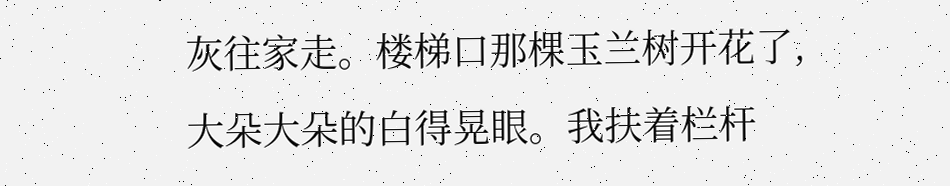灰往家走。楼梯口那棵玉兰树开花了,大朵大朵的白得晃眼。我扶着栏杆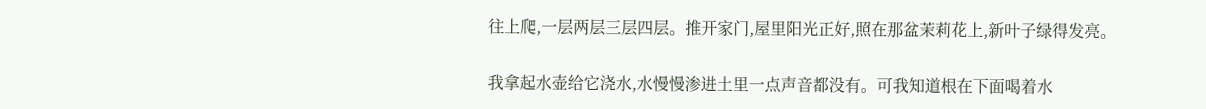往上爬,一层两层三层四层。推开家门,屋里阳光正好,照在那盆茉莉花上,新叶子绿得发亮。

我拿起水壶给它浇水,水慢慢渗进土里一点声音都没有。可我知道根在下面喝着水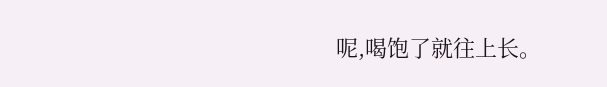呢,喝饱了就往上长。